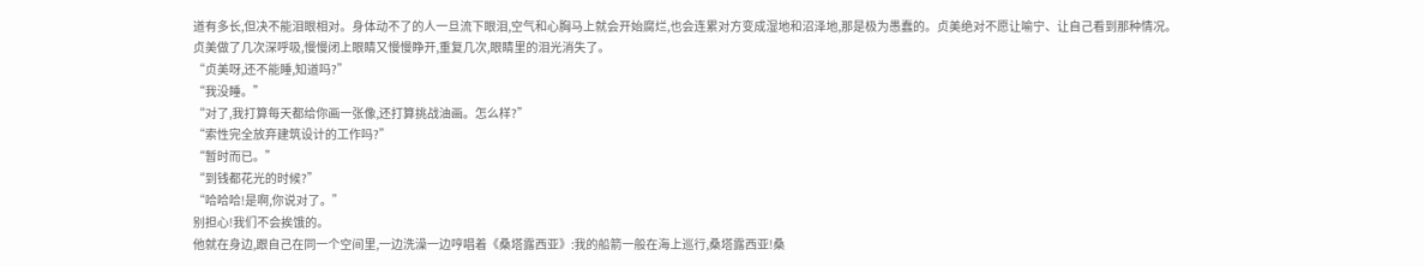道有多长,但决不能泪眼相对。身体动不了的人一旦流下眼泪,空气和心胸马上就会开始腐烂,也会连累对方变成湿地和沼泽地,那是极为愚蠢的。贞美绝对不愿让喻宁、让自己看到那种情况。
贞美做了几次深呼吸,慢慢闭上眼睛又慢慢睁开,重复几次,眼睛里的泪光消失了。
“贞美呀,还不能睡,知道吗?”
“我没睡。”
“对了,我打算每天都给你画一张像,还打算挑战油画。怎么样?”
“索性完全放弃建筑设计的工作吗?”
“暂时而已。”
“到钱都花光的时候?”
“哈哈哈!是啊,你说对了。”
别担心!我们不会挨饿的。
他就在身边,跟自己在同一个空间里,一边洗澡一边哼唱着《桑塔露西亚》:我的船箭一般在海上巡行,桑塔露西亚!桑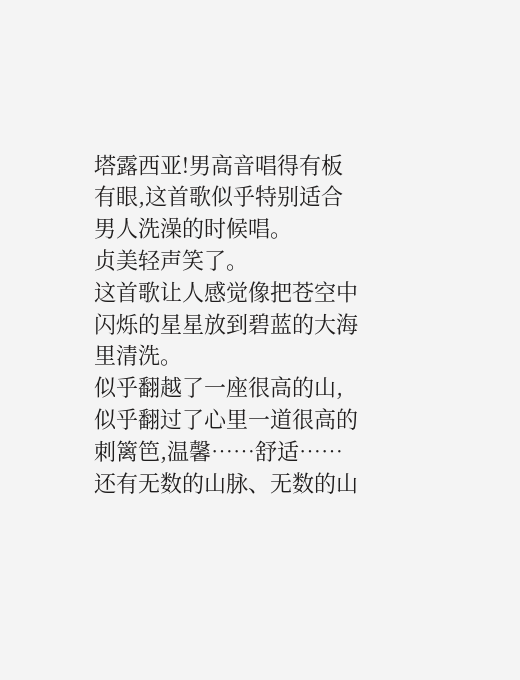塔露西亚!男高音唱得有板有眼,这首歌似乎特别适合男人洗澡的时候唱。
贞美轻声笑了。
这首歌让人感觉像把苍空中闪烁的星星放到碧蓝的大海里清洗。
似乎翻越了一座很高的山,似乎翻过了心里一道很高的刺篱笆,温馨……舒适……还有无数的山脉、无数的山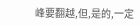峰要翻越,但,是的,一定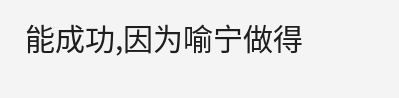能成功,因为喻宁做得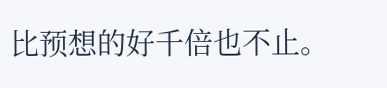比预想的好千倍也不止。